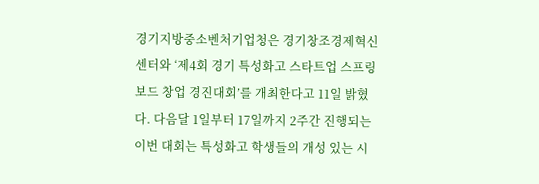경기지방중소벤처기업청은 경기창조경제혁신센터와 ‘제4회 경기 특성화고 스타트업 스프링보드 창업 경진대회’를 개최한다고 11일 밝혔다. 다음달 1일부터 17일까지 2주간 진행되는 이번 대회는 특성화고 학생들의 개성 있는 시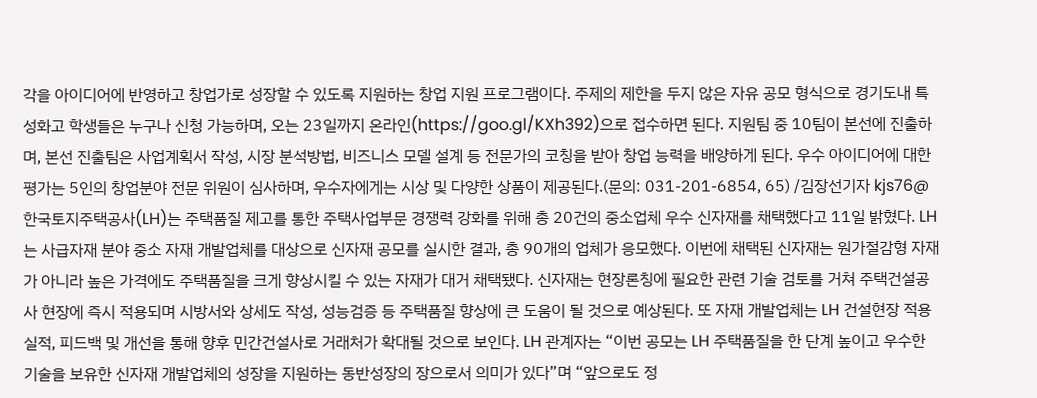각을 아이디어에 반영하고 창업가로 성장할 수 있도록 지원하는 창업 지원 프로그램이다. 주제의 제한을 두지 않은 자유 공모 형식으로 경기도내 특성화고 학생들은 누구나 신청 가능하며, 오는 23일까지 온라인(https://goo.gl/KXh392)으로 접수하면 된다. 지원팀 중 10팀이 본선에 진출하며, 본선 진출팀은 사업계획서 작성, 시장 분석방법, 비즈니스 모델 설계 등 전문가의 코칭을 받아 창업 능력을 배양하게 된다. 우수 아이디어에 대한 평가는 5인의 창업분야 전문 위원이 심사하며, 우수자에게는 시상 및 다양한 상품이 제공된다.(문의: 031-201-6854, 65) /김장선기자 kjs76@
한국토지주택공사(LH)는 주택품질 제고를 통한 주택사업부문 경쟁력 강화를 위해 총 20건의 중소업체 우수 신자재를 채택했다고 11일 밝혔다. LH는 사급자재 분야 중소 자재 개발업체를 대상으로 신자재 공모를 실시한 결과, 총 90개의 업체가 응모했다. 이번에 채택된 신자재는 원가절감형 자재가 아니라 높은 가격에도 주택품질을 크게 향상시킬 수 있는 자재가 대거 채택됐다. 신자재는 현장론칭에 필요한 관련 기술 검토를 거쳐 주택건설공사 현장에 즉시 적용되며 시방서와 상세도 작성, 성능검증 등 주택품질 향상에 큰 도움이 될 것으로 예상된다. 또 자재 개발업체는 LH 건설현장 적용 실적, 피드백 및 개선을 통해 향후 민간건설사로 거래처가 확대될 것으로 보인다. LH 관계자는 “이번 공모는 LH 주택품질을 한 단계 높이고 우수한 기술을 보유한 신자재 개발업체의 성장을 지원하는 동반성장의 장으로서 의미가 있다”며 “앞으로도 정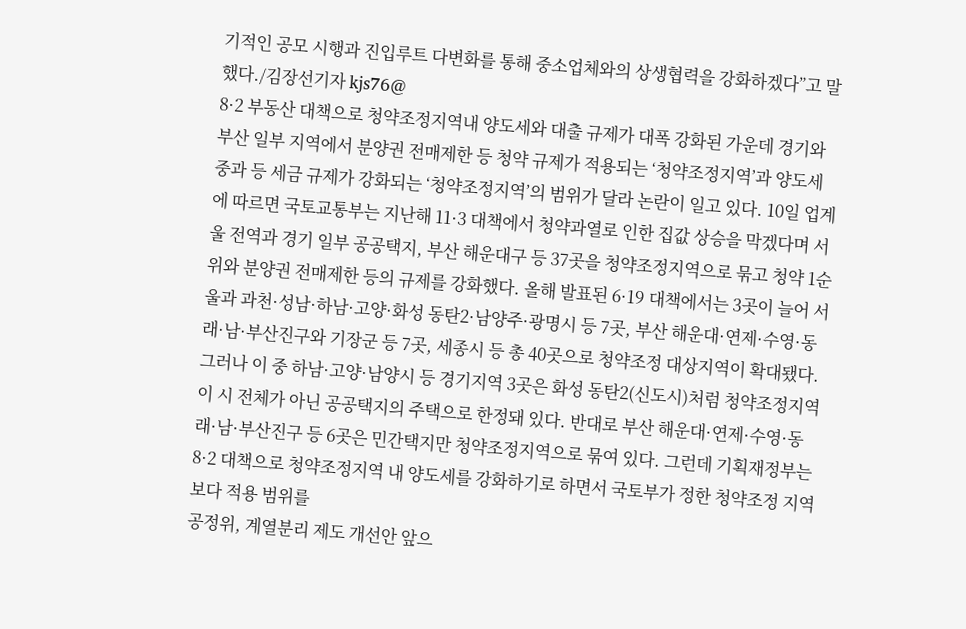기적인 공모 시행과 진입루트 다변화를 통해 중소업체와의 상생협력을 강화하겠다”고 말했다./김장선기자 kjs76@
8·2 부동산 대책으로 청약조정지역내 양도세와 대출 규제가 대폭 강화된 가운데 경기와 부산 일부 지역에서 분양권 전매제한 등 청약 규제가 적용되는 ‘청약조정지역’과 양도세 중과 등 세금 규제가 강화되는 ‘청약조정지역’의 범위가 달라 논란이 일고 있다. 10일 업계에 따르면 국토교통부는 지난해 11·3 대책에서 청약과열로 인한 집값 상승을 막겠다며 서울 전역과 경기 일부 공공택지, 부산 해운대구 등 37곳을 청약조정지역으로 묶고 청약 1순위와 분양권 전매제한 등의 규제를 강화했다. 올해 발표된 6·19 대책에서는 3곳이 늘어 서울과 과천·성남·하남·고양·화성 동탄2·남양주·광명시 등 7곳, 부산 해운대·연제·수영·동래·남·부산진구와 기장군 등 7곳, 세종시 등 총 40곳으로 청약조정 대상지역이 확대됐다. 그러나 이 중 하남·고양·남양시 등 경기지역 3곳은 화성 동탄2(신도시)처럼 청약조정지역이 시 전체가 아닌 공공택지의 주택으로 한정돼 있다. 반대로 부산 해운대·연제·수영·동래·남·부산진구 등 6곳은 민간택지만 청약조정지역으로 묶여 있다. 그런데 기획재정부는 8·2 대책으로 청약조정지역 내 양도세를 강화하기로 하면서 국토부가 정한 청약조정 지역보다 적용 범위를
공정위, 계열분리 제도 개선안 앞으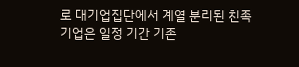로 대기업집단에서 계열 분리된 친족 기업은 일정 기간 기존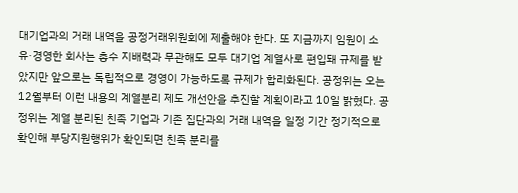대기업과의 거래 내역을 공정거래위원회에 제출해야 한다. 또 지금까지 임원이 소유·경영한 회사는 총수 지배력과 무관해도 모두 대기업 계열사로 편입돼 규제를 받았지만 앞으로는 독립적으로 경영이 가능하도록 규제가 합리화된다. 공정위는 오는 12월부터 이런 내용의 계열분리 제도 개선안을 추진할 계획이라고 10일 밝혔다. 공정위는 계열 분리된 친족 기업과 기존 집단과의 거래 내역을 일정 기간 정기적으로 확인해 부당지원행위가 확인되면 친족 분리를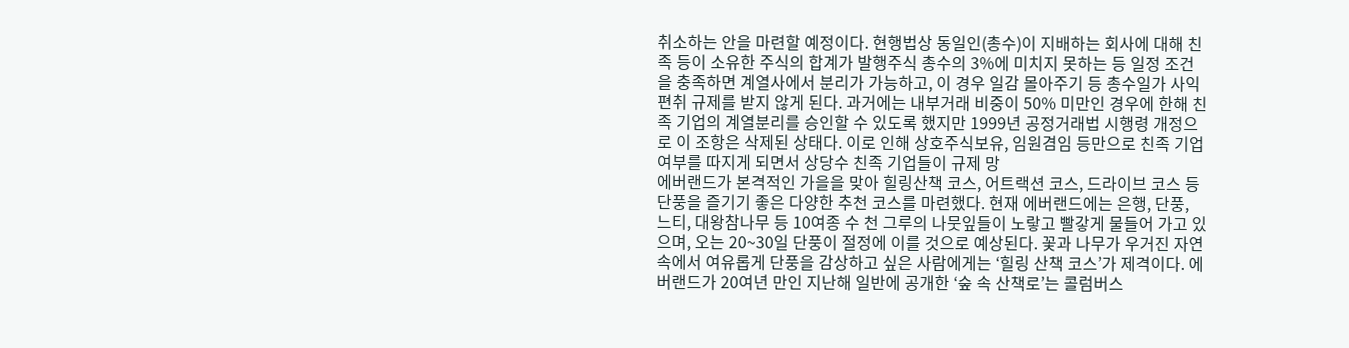취소하는 안을 마련할 예정이다. 현행법상 동일인(총수)이 지배하는 회사에 대해 친족 등이 소유한 주식의 합계가 발행주식 총수의 3%에 미치지 못하는 등 일정 조건을 충족하면 계열사에서 분리가 가능하고, 이 경우 일감 몰아주기 등 총수일가 사익편취 규제를 받지 않게 된다. 과거에는 내부거래 비중이 50% 미만인 경우에 한해 친족 기업의 계열분리를 승인할 수 있도록 했지만 1999년 공정거래법 시행령 개정으로 이 조항은 삭제된 상태다. 이로 인해 상호주식보유, 임원겸임 등만으로 친족 기업 여부를 따지게 되면서 상당수 친족 기업들이 규제 망
에버랜드가 본격적인 가을을 맞아 힐링산책 코스, 어트랙션 코스, 드라이브 코스 등 단풍을 즐기기 좋은 다양한 추천 코스를 마련했다. 현재 에버랜드에는 은행, 단풍, 느티, 대왕참나무 등 10여종 수 천 그루의 나뭇잎들이 노랗고 빨갛게 물들어 가고 있으며, 오는 20~30일 단풍이 절정에 이를 것으로 예상된다. 꽃과 나무가 우거진 자연 속에서 여유롭게 단풍을 감상하고 싶은 사람에게는 ‘힐링 산책 코스’가 제격이다. 에버랜드가 20여년 만인 지난해 일반에 공개한 ‘숲 속 산책로’는 콜럼버스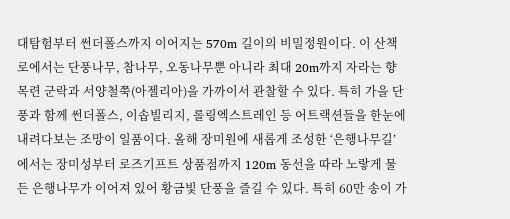대탐험부터 썬더폴스까지 이어지는 570m 길이의 비밀정원이다. 이 산책로에서는 단풍나무, 참나무, 오동나무뿐 아니라 최대 20m까지 자라는 향목련 군락과 서양철쭉(아젤리아)을 가까이서 관찰할 수 있다. 특히 가을 단풍과 함께 썬더폴스, 이솝빌리지, 롤링엑스트레인 등 어트랙션들을 한눈에 내려다보는 조망이 일품이다. 올해 장미원에 새롭게 조성한 ‘은행나무길’에서는 장미성부터 로즈기프트 상품점까지 120m 동선을 따라 노랗게 물든 은행나무가 이어져 있어 황금빛 단풍을 즐길 수 있다. 특히 60만 송이 가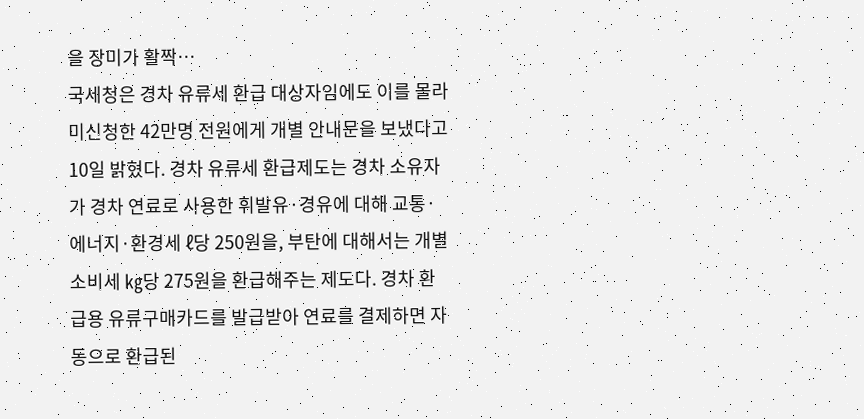을 장미가 활짝…
국세청은 경차 유류세 환급 대상자임에도 이를 몰라 미신청한 42만명 전원에게 개별 안내문을 보냈다고 10일 밝혔다. 경차 유류세 환급제도는 경차 소유자가 경차 연료로 사용한 휘발유·경유에 대해 교통·에너지·환경세 ℓ당 250원을, 부탄에 대해서는 개별소비세 ㎏당 275원을 환급해주는 제도다. 경차 환급용 유류구매카드를 발급받아 연료를 결제하면 자동으로 환급된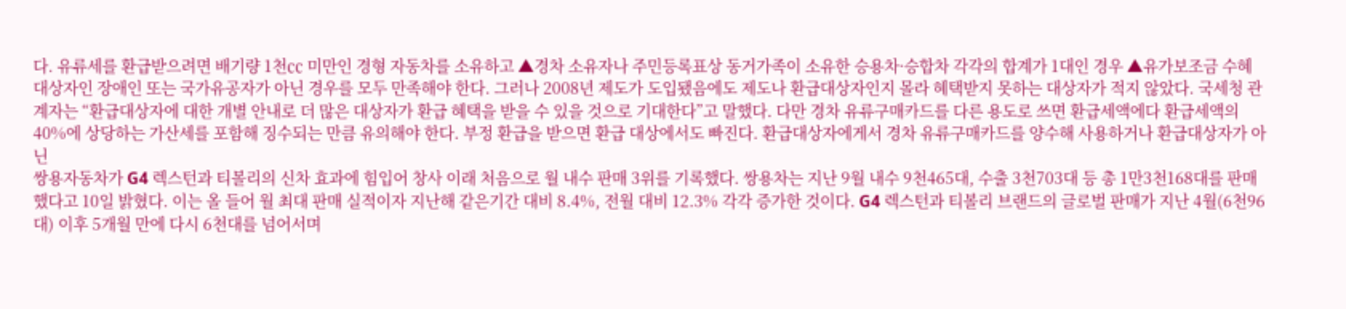다. 유류세를 환급받으려면 배기량 1천㏄ 미만인 경형 자동차를 소유하고 ▲경차 소유자나 주민등록표상 동거가족이 소유한 승용차·승합차 각각의 합계가 1대인 경우 ▲유가보조금 수혜대상자인 장애인 또는 국가유공자가 아닌 경우를 모두 만족해야 한다. 그러나 2008년 제도가 도입됐음에도 제도나 환급대상자인지 몰라 혜택받지 못하는 대상자가 적지 않았다. 국세청 관계자는 “환급대상자에 대한 개별 안내로 더 많은 대상자가 환급 혜택을 받을 수 있을 것으로 기대한다”고 말했다. 다만 경차 유류구매카드를 다른 용도로 쓰면 환급세액에다 환급세액의 40%에 상당하는 가산세를 포함해 징수되는 만큼 유의해야 한다. 부정 환급을 받으면 환급 대상에서도 빠진다. 환급대상자에게서 경차 유류구매카드를 양수해 사용하거나 환급대상자가 아닌
쌍용자동차가 G4 렉스턴과 티볼리의 신차 효과에 힘입어 창사 이래 처음으로 월 내수 판매 3위를 기록했다. 쌍용차는 지난 9월 내수 9천465대, 수출 3천703대 등 총 1만3천168대를 판매했다고 10일 밝혔다. 이는 올 들어 월 최대 판매 실적이자 지난해 같은기간 대비 8.4%, 전월 대비 12.3% 각각 증가한 것이다. G4 렉스턴과 티볼리 브랜드의 글로벌 판매가 지난 4월(6천96대) 이후 5개월 만에 다시 6천대를 넘어서며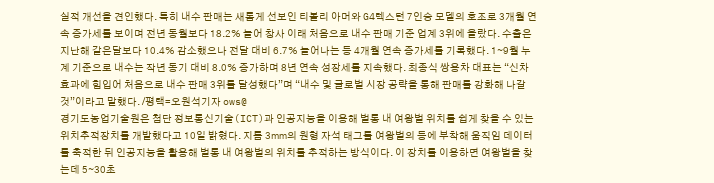실적 개선을 견인했다. 특히 내수 판매는 새롭게 선보인 티볼리 아머와 G4렉스턴 7인승 모델의 호조로 3개월 연속 증가세를 보이며 전년 동월보다 18.2% 늘어 창사 이래 처음으로 내수 판매 기준 업계 3위에 올랐다. 수출은 지난해 같은달보다 10.4% 감소했으나 전달 대비 6.7% 늘어나는 등 4개월 연속 증가세를 기록했다. 1∼9월 누계 기준으로 내수는 작년 동기 대비 8.0% 증가하며 8년 연속 성장세를 지속했다. 최종식 쌍용차 대표는 “신차 효과에 힘입어 처음으로 내수 판매 3위를 달성했다”며 “내수 및 글로벌 시장 공략을 통해 판매를 강화해 나갈 것”이라고 말했다. /평택=오원석기자 ows@
경기도농업기술원은 첨단 정보통신기술(ICT)과 인공지능을 이용해 벌통 내 여왕벌 위치를 쉽게 찾을 수 있는 위치추적장치를 개발했다고 10일 밝혔다. 지름 3㎜의 원형 자석 태그를 여왕벌의 등에 부착해 움직임 데이터를 축적한 뒤 인공지능을 활용해 벌통 내 여왕벌의 위치를 추적하는 방식이다. 이 장치를 이용하면 여왕벌을 찾는데 5∼30초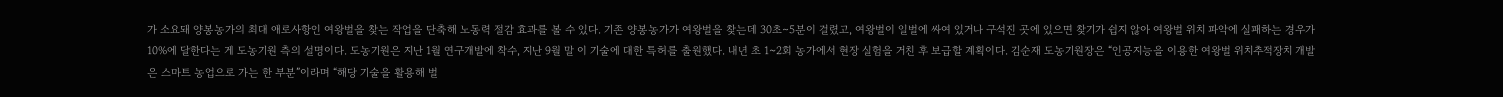가 소요돼 양봉농가의 최대 애로사항인 여왕벌을 찾는 작업을 단축해 노동력 절감 효과를 볼 수 있다. 기존 양봉농가가 여왕벌을 찾는데 30초∼5분이 걸렸고, 여왕벌이 일벌에 싸여 있거나 구석진 곳에 있으면 찾기가 쉽지 않아 여왕벌 위치 파악에 실패하는 경우가 10%에 달한다는 게 도농기원 측의 설명이다. 도농기원은 지난 1월 연구개발에 착수, 지난 9월 말 이 기술에 대한 특허를 출원했다. 내년 초 1~2회 농가에서 현장 실험을 거친 후 보급할 계획이다. 김순재 도농기원장은 “인공지능을 이용한 여왕벌 위치추적장치 개발은 스마트 농업으로 가는 한 부분”이라며 “해당 기술을 활용해 벌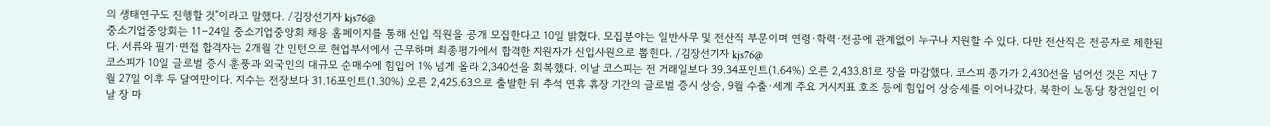의 생태연구도 진행할 것”이라고 말했다. /김장선기자 kjs76@
중소기업중앙회는 11∼24일 중소기업중앙회 채용 홈페이지를 통해 신입 직원을 공개 모집한다고 10일 밝혔다. 모집분야는 일반사무 및 전산직 부문이며 연령·학력·전공에 관계없이 누구나 지원할 수 있다. 다만 전산직은 전공자로 제한된다. 서류와 필기·면접 합격자는 2개월 간 인턴으로 현업부서에서 근무하며 최종평가에서 합격한 지원자가 신입사원으로 뽑힌다. /김장선기자 kjs76@
코스피가 10일 글로벌 증시 훈풍과 외국인의 대규모 순매수에 힘입어 1% 넘게 올라 2,340선을 회복했다. 이날 코스피는 전 거래일보다 39.34포인트(1.64%) 오른 2,433.81로 장을 마감했다. 코스피 종가가 2,430선을 넘어선 것은 지난 7월 27일 이후 두 달여만이다. 지수는 전장보다 31.16포인트(1.30%) 오른 2,425.63으로 출발한 뒤 추석 연휴 휴장 기간의 글로벌 증시 상승, 9월 수출·세계 주요 거시지표 호조 등에 힘입어 상승세를 이어나갔다. 북한이 노동당 창건일인 이날 장 마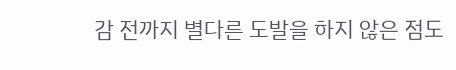감 전까지 별다른 도발을 하지 않은 점도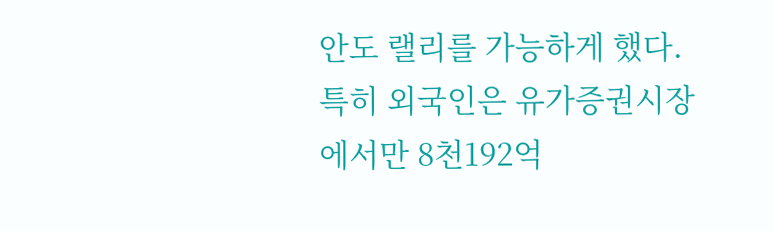안도 랠리를 가능하게 했다. 특히 외국인은 유가증권시장에서만 8천192억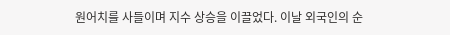원어치를 사들이며 지수 상승을 이끌었다. 이날 외국인의 순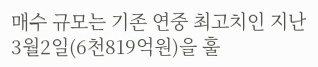매수 규모는 기존 연중 최고치인 지난 3월2일(6천819억원)을 훌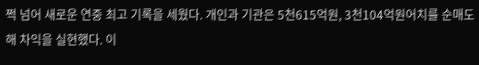쩍 넘어 새로운 연중 최고 기록을 세웠다. 개인과 기관은 5천615억원, 3천104억원어치를 순매도해 차익을 실현했다. 이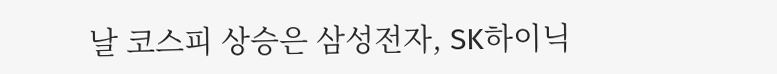날 코스피 상승은 삼성전자, SK하이닉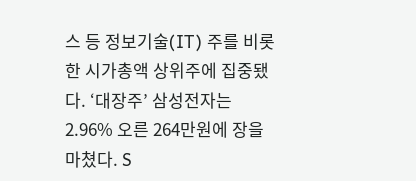스 등 정보기술(IT) 주를 비롯한 시가총액 상위주에 집중됐다. ‘대장주’ 삼성전자는 2.96% 오른 264만원에 장을 마쳤다. S